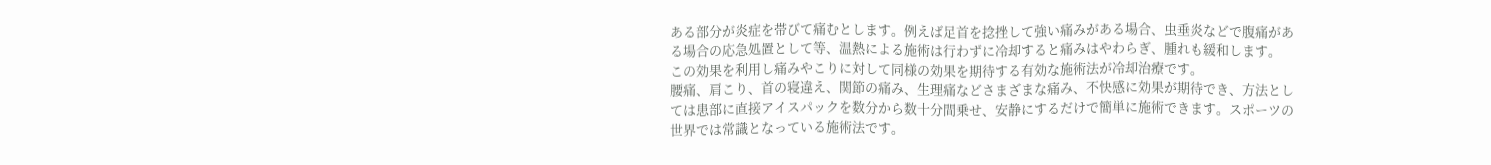ある部分が炎症を帯びて痛むとします。例えば足首を捻挫して強い痛みがある場合、虫垂炎などで腹痛がある場合の応急処置として等、温熱による施術は行わずに冷却すると痛みはやわらぎ、腫れも緩和します。
この効果を利用し痛みやこりに対して同様の効果を期待する有効な施術法が冷却治療です。
腰痛、肩こり、首の寝違え、関節の痛み、生理痛などさまざまな痛み、不快感に効果が期待でき、方法としては患部に直接アイスパックを数分から数十分間乗せ、安静にするだけで簡単に施術できます。スポーツの世界では常識となっている施術法です。